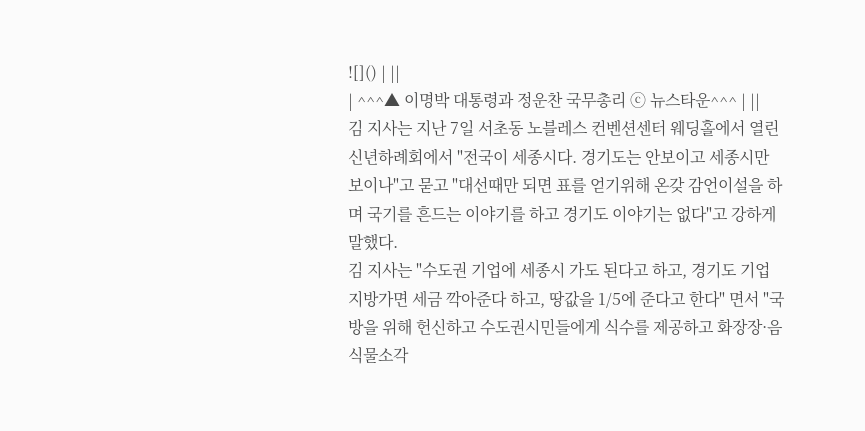![]() | ||
| ^^^▲ 이명박 대통령과 정운찬 국무총리 ⓒ 뉴스타운^^^ | ||
김 지사는 지난 7일 서초동 노블레스 컨벤션센터 웨딩홀에서 열린 신년하례회에서 "전국이 세종시다. 경기도는 안보이고 세종시만 보이나"고 묻고 "대선때만 되면 표를 얻기위해 온갖 감언이설을 하며 국기를 흔드는 이야기를 하고 경기도 이야기는 없다"고 강하게 말했다.
김 지사는 "수도권 기업에 세종시 가도 된다고 하고, 경기도 기업 지방가면 세금 깍아준다 하고, 땅값을 1/5에 준다고 한다" 면서 "국방을 위해 헌신하고 수도권시민들에게 식수를 제공하고 화장장·음식물소각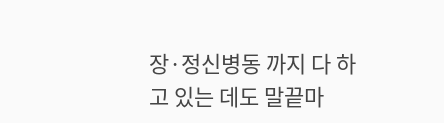장·정신병동 까지 다 하고 있는 데도 말끝마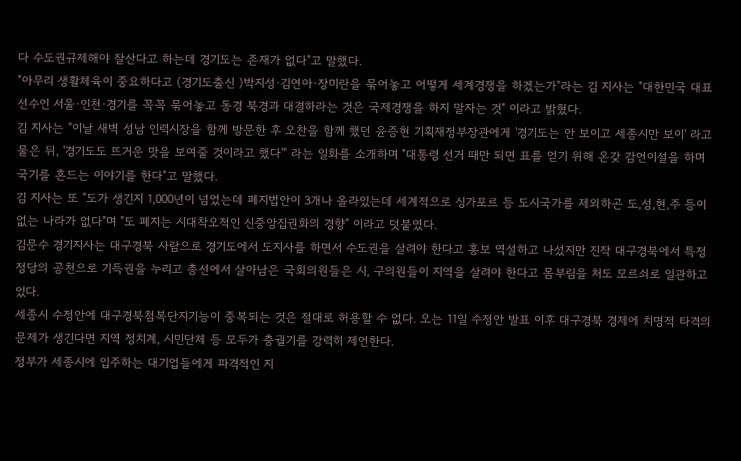다 수도권규제해야 잘산다고 하는데 경기도는 존재가 없다"고 말했다.
"아무리 생활체육이 중요하다고 (경기도출신 )박지성·김연아·장미란을 묶어놓고 어떻게 세계경쟁을 하겠는가"라는 김 지사는 "대한민국 대표선수인 서울·인천·경기를 꼭꼭 묶어놓고 동경 북경과 대결하라는 것은 국제경쟁을 하지 말자는 것" 이라고 밝혔다.
김 지사는 "이날 새벽 성남 인력시장을 함께 방문한 후 오찬을 함께 했던 윤증현 기획재정부장관에게 '경기도는 안 보이고 세종시만 보이' 라고 물은 뒤, '경기도도 뜨거운 맛을 보여줄 것이라고 했다'" 라는 일화를 소개하며 "대통령 선거 때만 되면 표를 얻기 위해 온갖 감언이설을 하며 국기를 흔드는 이야기를 한다"고 말했다.
김 지사는 또 "도가 생긴지 1,000년이 넘었는데 폐지법안이 3개나 올라있는데 세계적으로 싱가포르 등 도시국가를 제외하곤 도,성,현,주 등이 없는 나라가 없다"며 "도 폐지는 시대착오적인 신중앙집권화의 경향" 이라고 덧붙였다.
김문수 경기지사는 대구경북 사람으로 경기도에서 도지사를 하면서 수도권을 살려야 한다고 홍보 역설하고 나섰지만 진작 대구경북에서 특정 정당의 공천으로 기득권을 누리고 총선에서 살아남은 국회의원들은 시, 구의원들이 지역을 살려야 한다고 몸부림을 처도 모르쇠로 일관하고 있다.
세종시 수정안에 대구경북첨복단지기능이 중복되는 것은 절대로 허용할 수 없다. 오는 11일 수정안 발표 이후 대구경북 경제에 치명적 타격의 문제가 생긴다면 지역 정치계, 시민단체 등 모두가 충궐기를 강력히 제언한다.
정부가 세종시에 입주하는 대기업들에게 파격적인 지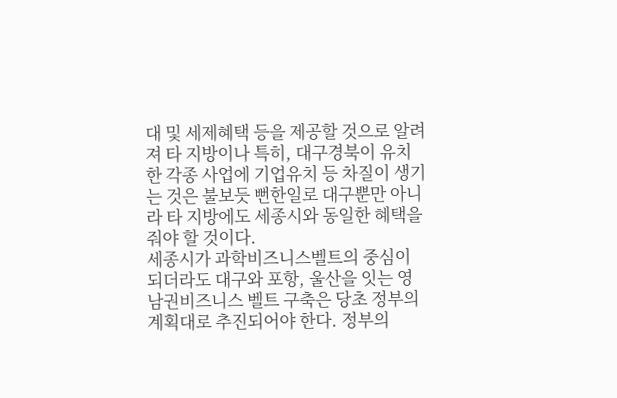대 및 세제혜택 등을 제공할 것으로 알려져 타 지방이나 특히, 대구경북이 유치한 각종 사업에 기업유치 등 차질이 생기는 것은 불보듯 뻔한일로 대구뿐만 아니라 타 지방에도 세종시와 동일한 혜택을 줘야 할 것이다.
세종시가 과학비즈니스벨트의 중심이 되더라도 대구와 포항, 울산을 잇는 영남권비즈니스 벨트 구축은 당초 정부의 계획대로 추진되어야 한다. 정부의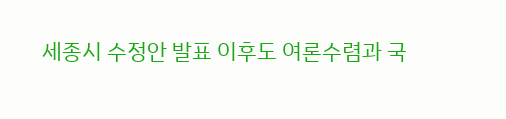세종시 수정안 발표 이후도 여론수렴과 국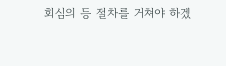회심의 등 절차를 거쳐야 하겠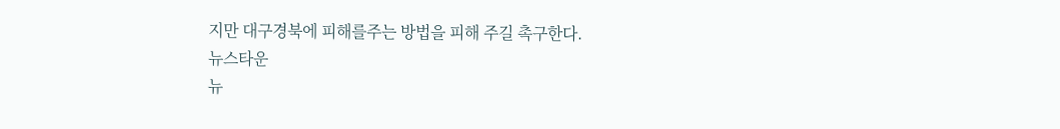지만 대구경북에 피해를주는 방법을 피해 주길 촉구한다.
뉴스타운
뉴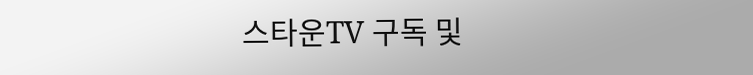스타운TV 구독 및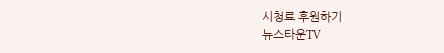시청료 후원하기
뉴스타운TV